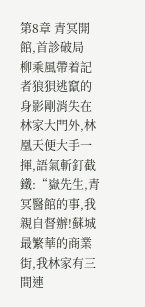第8章 青冥開館,首診破局
柳乘風帶着記者狼狽逃竄的身影剛消失在林家大門外,林凰天便大手一揮,語氣斬釘截鐵:“嶽先生,青冥醫館的事,我親自督辦!蘇城最繁華的商業街,我林家有三間連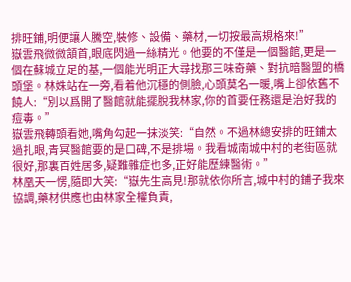排旺鋪,明便讓人騰空,裝修、設備、藥材,一切按最高規格來!”
嶽雲飛微微頷首,眼底閃過一絲精光。他要的不僅是一個醫館,更是一個在蘇城立足的基,一個能光明正大尋找那三味奇藥、對抗暗醫盟的橋頭堡。林姝站在一旁,看着他沉穩的側臉,心頭莫名一暖,嘴上卻依舊不饒人:“別以爲開了醫館就能擺脫我林家,你的首要任務還是治好我的痘毒。”
嶽雲飛轉頭看她,嘴角勾起一抹淡笑:“自然。不過林總安排的旺鋪太過扎眼,青冥醫館要的是口碑,不是排場。我看城南城中村的老街區就很好,那裏百姓居多,疑難雜症也多,正好能歷練醫術。”
林凰天一愣,隨即大笑:“嶽先生高見!那就依你所言,城中村的鋪子我來協調,藥材供應也由林家全權負責,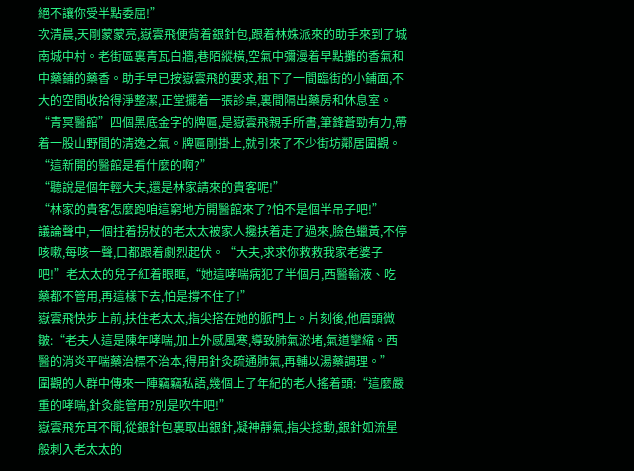絕不讓你受半點委屈!”
次清晨,天剛蒙蒙亮,嶽雲飛便背着銀針包,跟着林姝派來的助手來到了城南城中村。老街區裏青瓦白牆,巷陌縱橫,空氣中彌漫着早點攤的香氣和中藥鋪的藥香。助手早已按嶽雲飛的要求,租下了一間臨街的小鋪面,不大的空間收拾得淨整潔,正堂擺着一張診桌,裏間隔出藥房和休息室。
“青冥醫館”四個黑底金字的牌匾,是嶽雲飛親手所書,筆鋒蒼勁有力,帶着一股山野間的清逸之氣。牌匾剛掛上,就引來了不少街坊鄰居圍觀。
“這新開的醫館是看什麼的啊?”
“聽說是個年輕大夫,還是林家請來的貴客呢!”
“林家的貴客怎麼跑咱這窮地方開醫館來了?怕不是個半吊子吧!”
議論聲中,一個拄着拐杖的老太太被家人攙扶着走了過來,臉色蠟黃,不停咳嗽,每咳一聲,口都跟着劇烈起伏。“大夫,求求你救救我家老婆子吧!”老太太的兒子紅着眼眶,“她這哮喘病犯了半個月,西醫輸液、吃藥都不管用,再這樣下去,怕是撐不住了!”
嶽雲飛快步上前,扶住老太太,指尖搭在她的脈門上。片刻後,他眉頭微皺:“老夫人這是陳年哮喘,加上外感風寒,導致肺氣淤堵,氣道攣縮。西醫的消炎平喘藥治標不治本,得用針灸疏通肺氣,再輔以湯藥調理。”
圍觀的人群中傳來一陣竊竊私語,幾個上了年紀的老人搖着頭:“這麼嚴重的哮喘,針灸能管用?別是吹牛吧!”
嶽雲飛充耳不聞,從銀針包裏取出銀針,凝神靜氣,指尖捻動,銀針如流星般刺入老太太的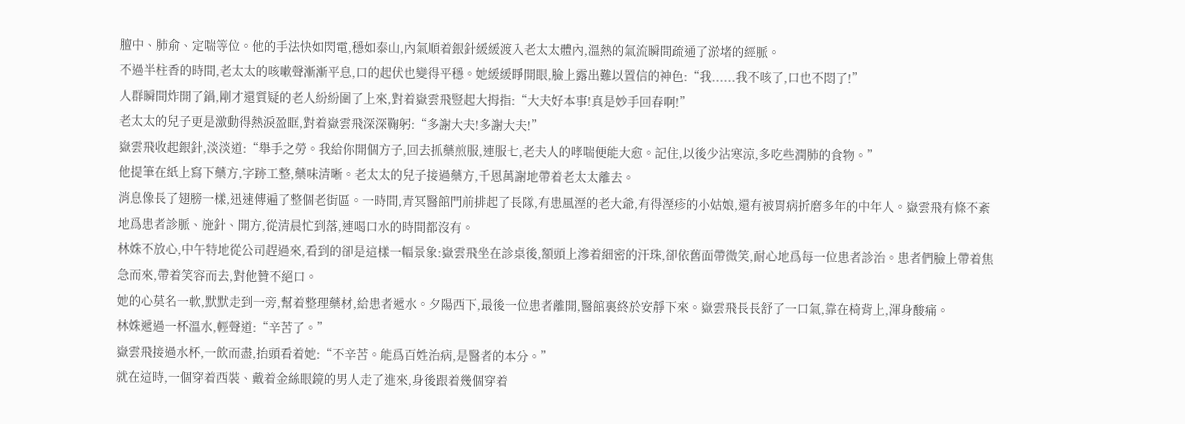膻中、肺俞、定喘等位。他的手法快如閃電,穩如泰山,內氣順着銀針緩緩渡入老太太體內,溫熱的氣流瞬間疏通了淤堵的經脈。
不過半柱香的時間,老太太的咳嗽聲漸漸平息,口的起伏也變得平穩。她緩緩睜開眼,臉上露出難以置信的神色:“我......我不咳了,口也不悶了!”
人群瞬間炸開了鍋,剛才還質疑的老人紛紛圍了上來,對着嶽雲飛豎起大拇指:“大夫好本事!真是妙手回春啊!”
老太太的兒子更是激動得熱淚盈眶,對着嶽雲飛深深鞠躬:“多謝大夫!多謝大夫!”
嶽雲飛收起銀針,淡淡道:“舉手之勞。我給你開個方子,回去抓藥煎服,連服七,老夫人的哮喘便能大愈。記住,以後少沾寒涼,多吃些潤肺的食物。”
他提筆在紙上寫下藥方,字跡工整,藥味清晰。老太太的兒子接過藥方,千恩萬謝地帶着老太太離去。
消息像長了翅膀一樣,迅速傳遍了整個老街區。一時間,青冥醫館門前排起了長隊,有患風溼的老大爺,有得溼疹的小姑娘,還有被胃病折磨多年的中年人。嶽雲飛有條不紊地爲患者診脈、施針、開方,從清晨忙到落,連喝口水的時間都沒有。
林姝不放心,中午特地從公司趕過來,看到的卻是這樣一幅景象:嶽雲飛坐在診桌後,額頭上滲着細密的汗珠,卻依舊面帶微笑,耐心地爲每一位患者診治。患者們臉上帶着焦急而來,帶着笑容而去,對他贊不絕口。
她的心莫名一軟,默默走到一旁,幫着整理藥材,給患者遞水。夕陽西下,最後一位患者離開,醫館裏終於安靜下來。嶽雲飛長長舒了一口氣,靠在椅背上,渾身酸痛。
林姝遞過一杯溫水,輕聲道:“辛苦了。”
嶽雲飛接過水杯,一飲而盡,抬頭看着她:“不辛苦。能爲百姓治病,是醫者的本分。”
就在這時,一個穿着西裝、戴着金絲眼鏡的男人走了進來,身後跟着幾個穿着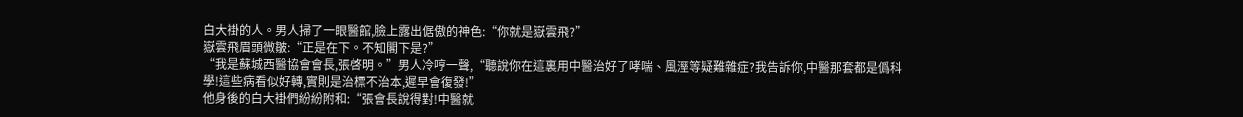白大褂的人。男人掃了一眼醫館,臉上露出倨傲的神色:“你就是嶽雲飛?”
嶽雲飛眉頭微皺:“正是在下。不知閣下是?”
“我是蘇城西醫協會會長,張啓明。”男人冷哼一聲,“聽說你在這裏用中醫治好了哮喘、風溼等疑難雜症?我告訴你,中醫那套都是僞科學!這些病看似好轉,實則是治標不治本,遲早會復發!”
他身後的白大褂們紛紛附和:“張會長說得對!中醫就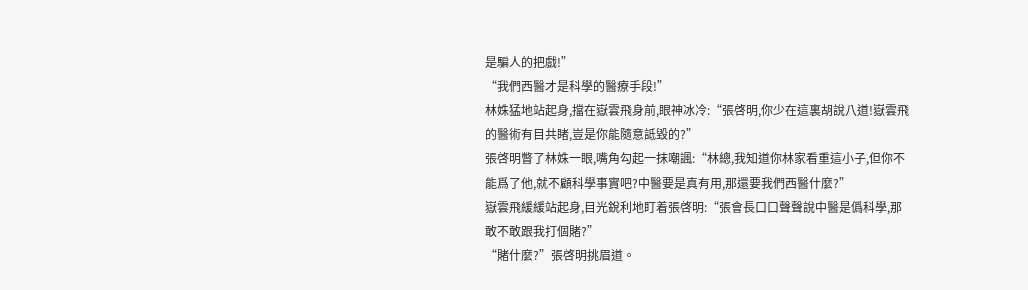是騙人的把戲!”
“我們西醫才是科學的醫療手段!”
林姝猛地站起身,擋在嶽雲飛身前,眼神冰冷:“張啓明,你少在這裏胡說八道!嶽雲飛的醫術有目共睹,豈是你能隨意詆毀的?”
張啓明瞥了林姝一眼,嘴角勾起一抹嘲諷:“林總,我知道你林家看重這小子,但你不能爲了他,就不顧科學事實吧?中醫要是真有用,那還要我們西醫什麼?”
嶽雲飛緩緩站起身,目光銳利地盯着張啓明:“張會長口口聲聲說中醫是僞科學,那敢不敢跟我打個賭?”
“賭什麼?”張啓明挑眉道。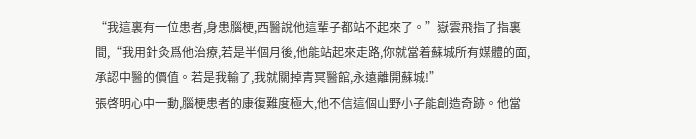“我這裏有一位患者,身患腦梗,西醫說他這輩子都站不起來了。”嶽雲飛指了指裏間,“我用針灸爲他治療,若是半個月後,他能站起來走路,你就當着蘇城所有媒體的面,承認中醫的價值。若是我輸了,我就關掉青冥醫館,永遠離開蘇城!”
張啓明心中一動,腦梗患者的康復難度極大,他不信這個山野小子能創造奇跡。他當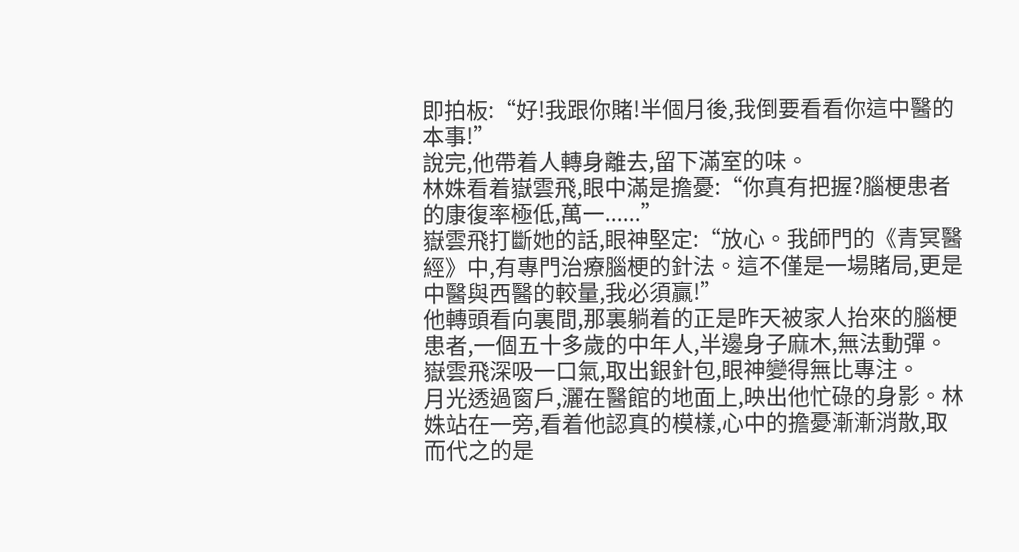即拍板:“好!我跟你賭!半個月後,我倒要看看你這中醫的本事!”
說完,他帶着人轉身離去,留下滿室的味。
林姝看着嶽雲飛,眼中滿是擔憂:“你真有把握?腦梗患者的康復率極低,萬一......”
嶽雲飛打斷她的話,眼神堅定:“放心。我師門的《青冥醫經》中,有專門治療腦梗的針法。這不僅是一場賭局,更是中醫與西醫的較量,我必須贏!”
他轉頭看向裏間,那裏躺着的正是昨天被家人抬來的腦梗患者,一個五十多歲的中年人,半邊身子麻木,無法動彈。嶽雲飛深吸一口氣,取出銀針包,眼神變得無比專注。
月光透過窗戶,灑在醫館的地面上,映出他忙碌的身影。林姝站在一旁,看着他認真的模樣,心中的擔憂漸漸消散,取而代之的是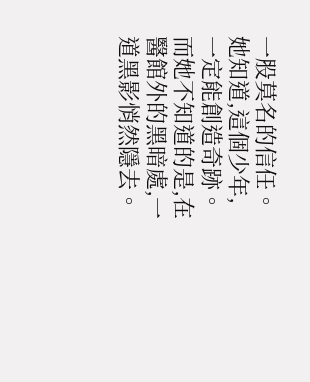一股莫名的信任。她知道,這個少年,一定能創造奇跡。
而她不知道的是,在醫館外的黑暗處,一道黑影悄然隱去。